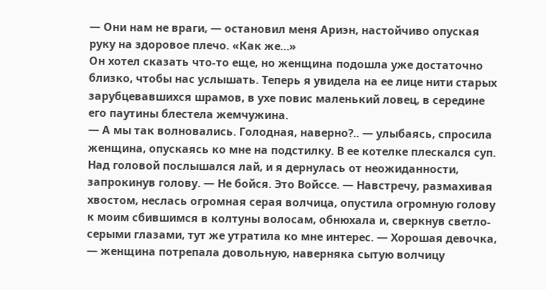— Они нам не враги, — остановил меня Ариэн, настойчиво опуская руку на здоровое плечо. «Как же…»
Он хотел сказать что-то еще, но женщина подошла уже достаточно близко, чтобы нас услышать. Теперь я увидела на ее лице нити старых зарубцевавшихся шрамов, в ухе повис маленький ловец, в середине его паутины блестела жемчужина.
— А мы так волновались. Голодная, наверно?.. — улыбаясь, спросила женщина, опускаясь ко мне на подстилку. В ее котелке плескался суп. Над головой послышался лай, и я дернулась от неожиданности, запрокинув голову. — Не бойся. Это Войссе. — Навстречу, размахивая хвостом, неслась огромная серая волчица, опустила огромную голову к моим сбившимся в колтуны волосам, обнюхала и, сверкнув светло-серыми глазами, тут же утратила ко мне интерес. — Хорошая девочка, — женщина потрепала довольную, наверняка сытую волчицу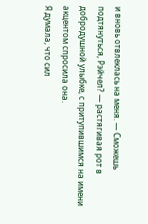и вновь отвлеклась на меня. — Сможешь подтянуться, Рэйчел? — растягивая рот в добродушной улыбке, с притупившимся на имени акцентом спросила она.
Я думала, что сил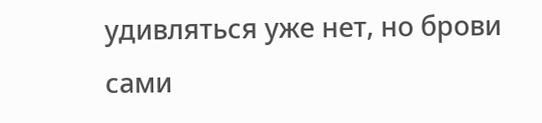удивляться уже нет, но брови сами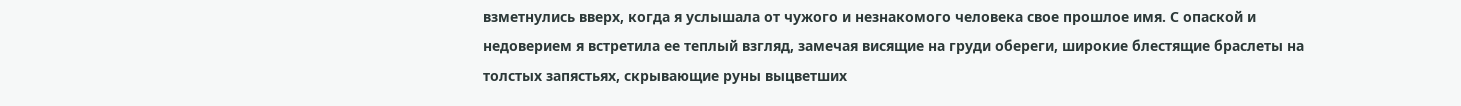взметнулись вверх, когда я услышала от чужого и незнакомого человека свое прошлое имя. С опаской и недоверием я встретила ее теплый взгляд, замечая висящие на груди обереги, широкие блестящие браслеты на толстых запястьях, скрывающие руны выцветших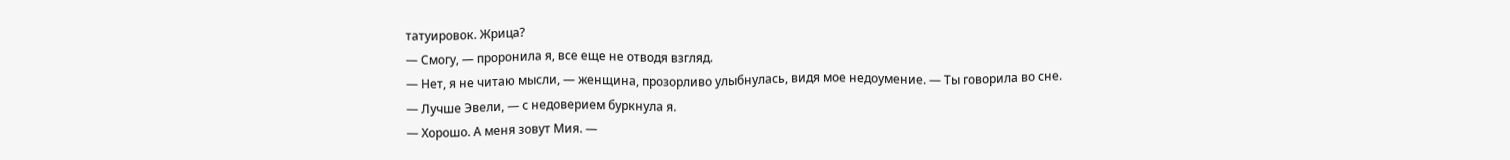татуировок. Жрица?
— Смогу, — проронила я, все еще не отводя взгляд.
— Нет, я не читаю мысли, — женщина, прозорливо улыбнулась, видя мое недоумение. — Ты говорила во сне.
— Лучше Эвели, — с недоверием буркнула я.
— Хорошо. А меня зовут Мия. —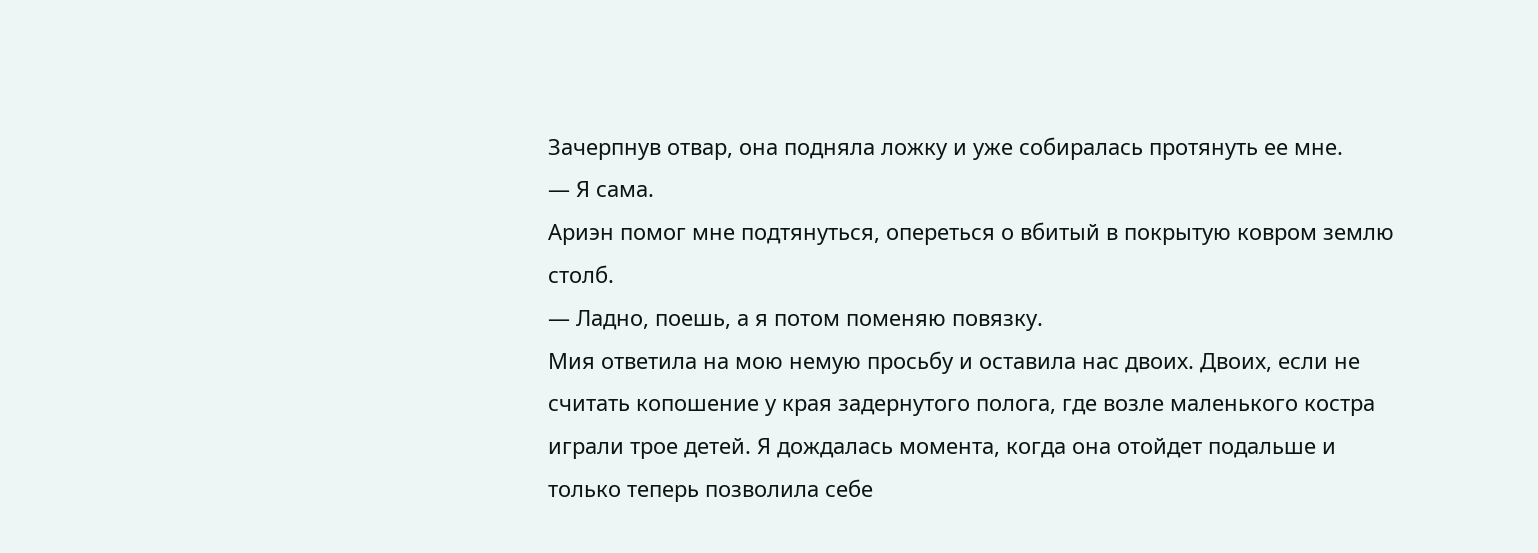Зачерпнув отвар, она подняла ложку и уже собиралась протянуть ее мне.
— Я сама.
Ариэн помог мне подтянуться, опереться о вбитый в покрытую ковром землю столб.
— Ладно, поешь, а я потом поменяю повязку.
Мия ответила на мою немую просьбу и оставила нас двоих. Двоих, если не считать копошение у края задернутого полога, где возле маленького костра играли трое детей. Я дождалась момента, когда она отойдет подальше и только теперь позволила себе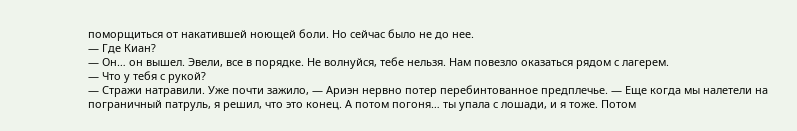поморщиться от накатившей ноющей боли. Но сейчас было не до нее.
— Где Киан?
— Он… он вышел. Эвели, все в порядке. Не волнуйся, тебе нельзя. Нам повезло оказаться рядом с лагерем.
— Что у тебя с рукой?
— Стражи натравили. Уже почти зажило, — Ариэн нервно потер перебинтованное предплечье. — Еще когда мы налетели на пограничный патруль, я решил, что это конец. А потом погоня… ты упала с лошади, и я тоже. Потом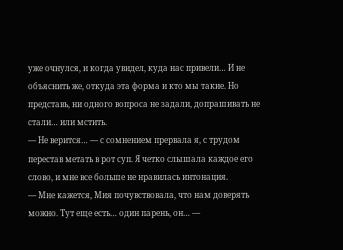уже очнулся, и когда увидел, куда нас привели… И не объяснить же, откуда эта форма и кто мы такие. Но представь, ни одного вопроса не задали, допрашивать не стали… или мстить.
— Не верится… — с сомнением прервала я, с трудом перестав метать в рот суп. Я четко слышала каждое его слово, и мне все больше не нравилась интонация.
— Мне кажется, Мия почувствовала, что нам доверять можно. Тут еще есть… один парень, он… —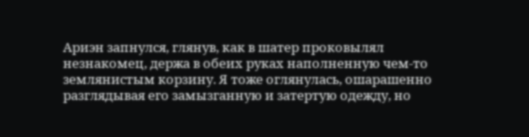Ариэн запнулся, глянув, как в шатер проковылял незнакомец, держа в обеих руках наполненную чем-то землянистым корзину. Я тоже оглянулась, ошарашенно разглядывая его замызганную и затертую одежду, но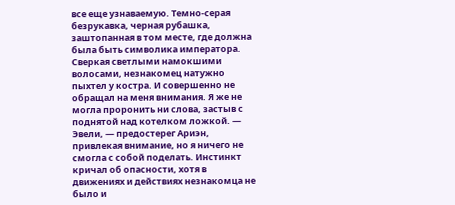все еще узнаваемую. Темно-серая безрукавка, черная рубашка, заштопанная в том месте, где должна была быть символика императора. Сверкая светлыми намокшими волосами, незнакомец натужно пыхтел у костра. И совершенно не обращал на меня внимания. Я же не могла проронить ни слова, застыв с поднятой над котелком ложкой. — Эвели, — предостерег Ариэн, привлекая внимание, но я ничего не смогла с собой поделать. Инстинкт кричал об опасности, хотя в движениях и действиях незнакомца не было и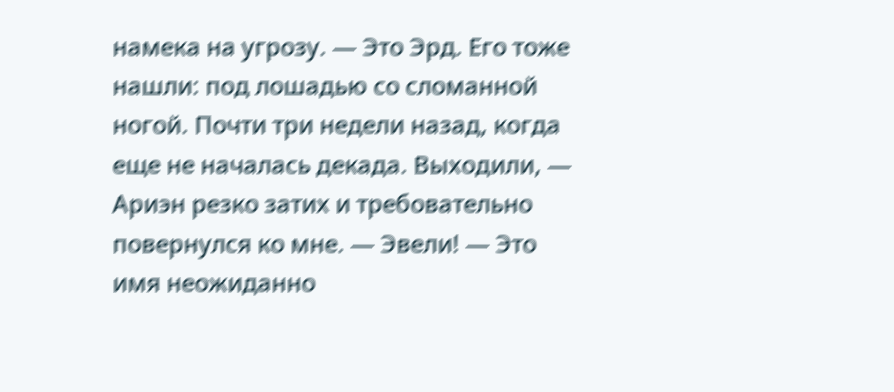намека на угрозу. — Это Эрд. Его тоже нашли: под лошадью со сломанной ногой. Почти три недели назад, когда еще не началась декада. Выходили, — Ариэн резко затих и требовательно повернулся ко мне. — Эвели! — Это имя неожиданно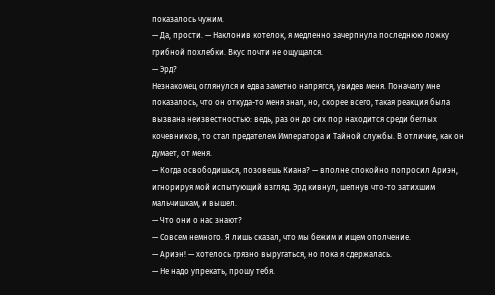показалось чужим.
— Да, прости. — Наклонив котелок, я медленно зачерпнула последнюю ложку грибной похлебки. Вкус почти не ощущался.
— Эрд?
Незнакомец оглянулся и едва заметно напрягся, увидев меня. Поначалу мне показалось, что он откуда-то меня знал, но, скорее всего, такая реакция была вызвана неизвестностью: ведь, раз он до сих пор находится среди беглых кочевников, то стал предателем Императора и Тайной службы. В отличие, как он думает, от меня.
— Когда освободишься, позовешь Киана? — вполне спокойно попросил Ариэн, игнорируя мой испытующий взгляд. Эрд кивнул, шепнув что-то затихшим мальчишкам, и вышел.
— Что они о нас знают?
— Совсем немного. Я лишь сказал, что мы бежим и ищем ополчение.
— Ариэн! — хотелось грязно выругаться, но пока я сдержалась.
— Не надо упрекать, прошу тебя.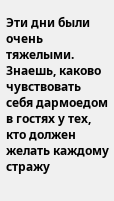Эти дни были очень тяжелыми. Знаешь, каково чувствовать себя дармоедом в гостях у тех, кто должен желать каждому стражу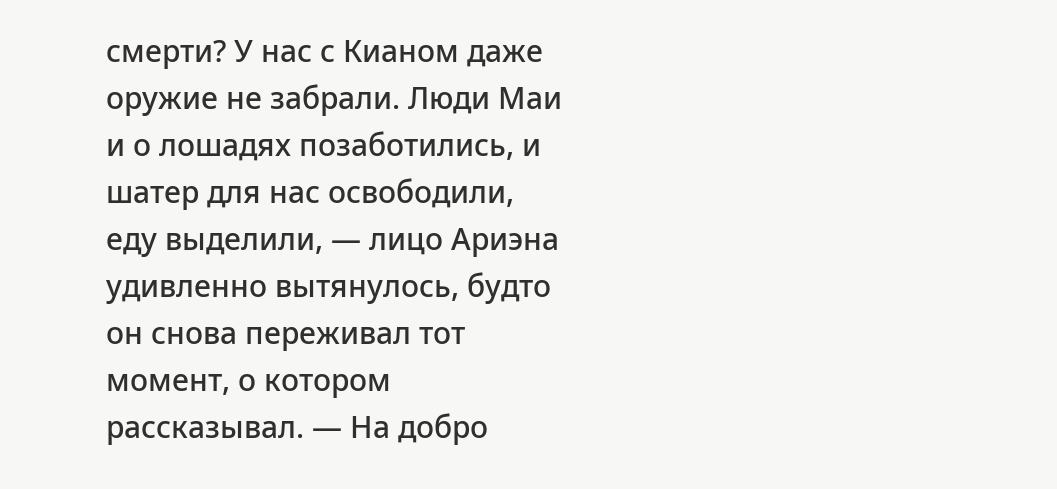смерти? У нас с Кианом даже оружие не забрали. Люди Маи и о лошадях позаботились, и шатер для нас освободили, еду выделили, — лицо Ариэна удивленно вытянулось, будто он снова переживал тот момент, о котором рассказывал. — На добро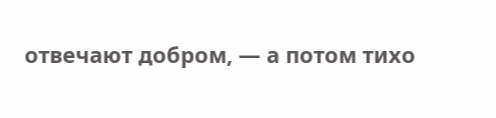отвечают добром, — а потом тихо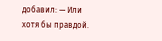добавил: — Или хотя бы правдой.